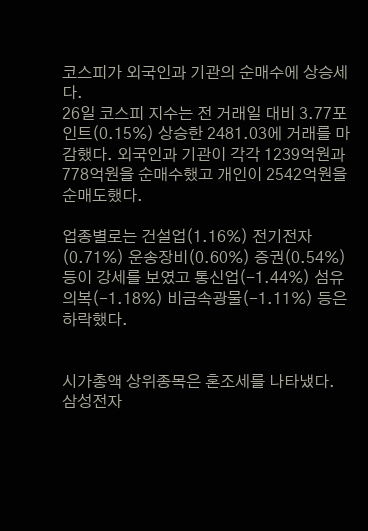코스피가 외국인과 기관의 순매수에 상승세다.
26일 코스피 지수는 전 거래일 대비 3.77포인트(0.15%) 상승한 2481.03에 거래를 마감했다. 외국인과 기관이 각각 1239억원과 778억원을 순매수했고 개인이 2542억원을 순매도했다.

업종별로는 건설업(1.16%) 전기전자(0.71%) 운송장비(0.60%) 증권(0.54%) 등이 강세를 보였고 통신업(-1.44%) 섬유의복(-1.18%) 비금속광물(-1.11%) 등은 하락했다.


시가총액 상위종목은 혼조세를 나타냈다. 삼성전자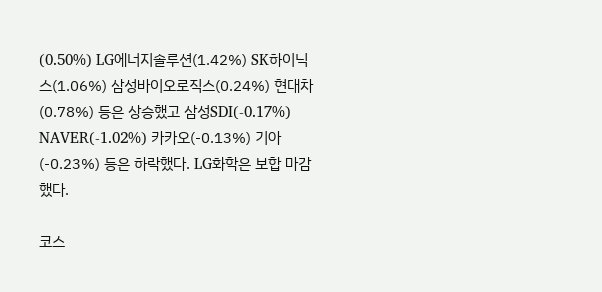(0.50%) LG에너지솔루션(1.42%) SK하이닉스(1.06%) 삼성바이오로직스(0.24%) 현대차(0.78%) 등은 상승했고 삼성SDI(-0.17%) NAVER(-1.02%) 카카오(-0.13%) 기아(-0.23%) 등은 하락했다. LG화학은 보합 마감했다.

코스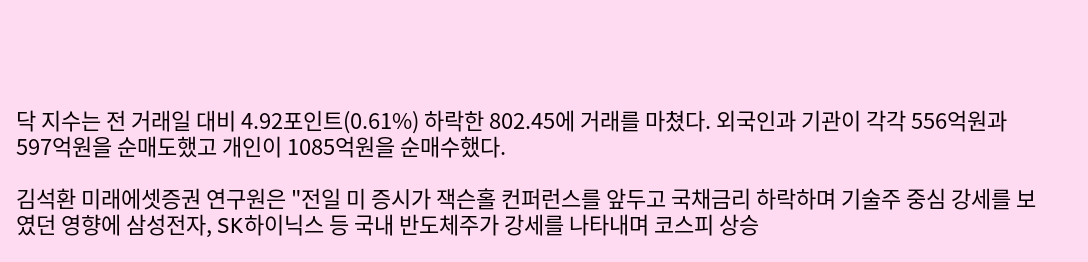닥 지수는 전 거래일 대비 4.92포인트(0.61%) 하락한 802.45에 거래를 마쳤다. 외국인과 기관이 각각 556억원과 597억원을 순매도했고 개인이 1085억원을 순매수했다.

김석환 미래에셋증권 연구원은 "전일 미 증시가 잭슨홀 컨퍼런스를 앞두고 국채금리 하락하며 기술주 중심 강세를 보였던 영향에 삼성전자, SK하이닉스 등 국내 반도체주가 강세를 나타내며 코스피 상승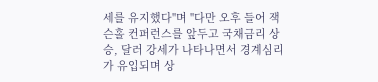세를 유지했다"며 "다만 오후 들어 잭슨홀 컨퍼런스를 앞두고 국채금리 상승, 달러 강세가 나타나면서 경계심리가 유입되며 상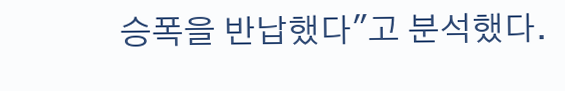승폭을 반납했다"고 분석했다.